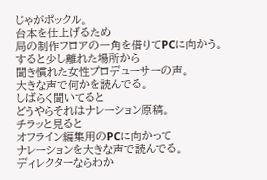じゃがポックル。
台本を仕上げるため
局の制作フロアの一角を借りてPCに向かう。
すると少し離れた場所から
聞き慣れた女性プロデューサーの声。
大きな声で何かを読んでる。
しばらく聞いてると
どうやらそれはナレーション原稿。
チラッと見ると
オフライン編集用のPCに向かって
ナレーションを大きな声で読んでる。
ディレクターならわか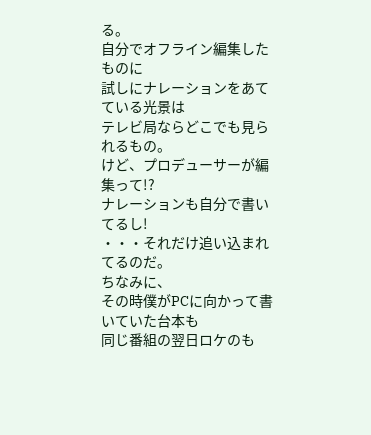る。
自分でオフライン編集したものに
試しにナレーションをあてている光景は
テレビ局ならどこでも見られるもの。
けど、プロデューサーが編集って!?
ナレーションも自分で書いてるし!
・・・それだけ追い込まれてるのだ。
ちなみに、
その時僕がPCに向かって書いていた台本も
同じ番組の翌日ロケのも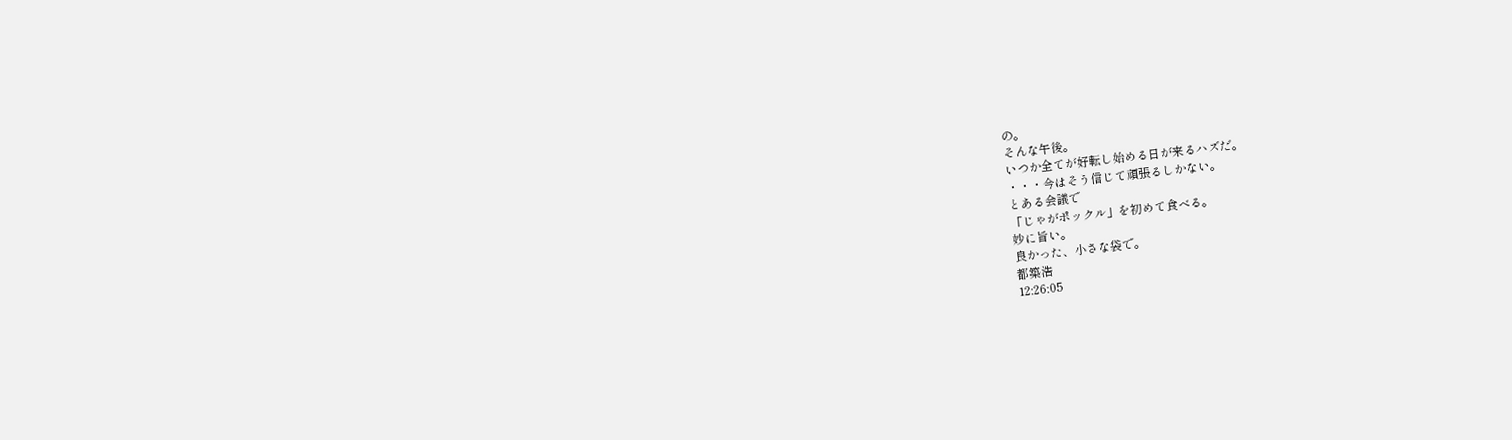の。
そんな午後。
いつか全てが好転し始める日が来るハズだ。
・・・今はそう信じて頑張るしかない。
とある会議で
「じゃがポックル」を初めて食べる。
妙に旨い。
良かった、小さな袋で。
都築浩
12:26:05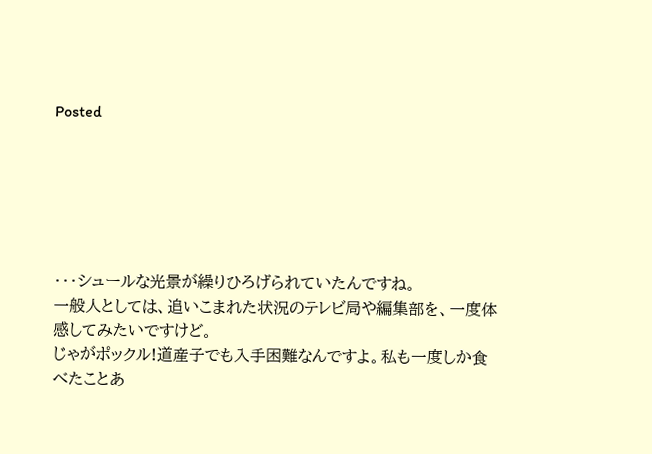Posted






・・・シュールな光景が繰りひろげられていたんですね。
一般人としては、追いこまれた状況のテレビ局や編集部を、一度体感してみたいですけど。
じゃがポックル!道産子でも入手困難なんですよ。私も一度しか食べたことあ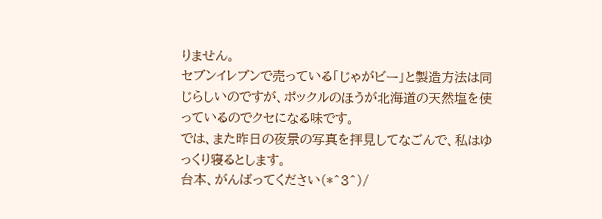りません。
セブンイレブンで売っている「じゃがビー」と製造方法は同じらしいのですが、ポックルのほうが北海道の天然塩を使っているのでクセになる味です。
では、また昨日の夜景の写真を拝見してなごんで、私はゆっくり寝るとします。
台本、がんばってください(*^3^)/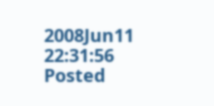2008Jun11 22:31:56 Posted